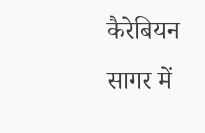कैरेबियन सागर में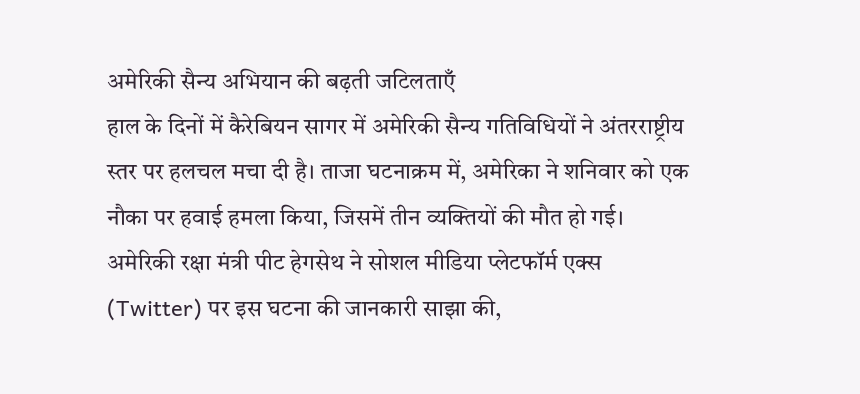अमेरिकी सैन्य अभियान की बढ़ती जटिलताएँ
हाल के दिनों में कैरेबियन सागर में अमेरिकी सैन्य गतिविधियों ने अंतरराष्ट्रीय स्तर पर हलचल मचा दी है। ताजा घटनाक्रम में, अमेरिका ने शनिवार को एक नौका पर हवाई हमला किया, जिसमें तीन व्यक्तियों की मौत हो गई। अमेरिकी रक्षा मंत्री पीट हेगसेथ ने सोशल मीडिया प्लेटफॉर्म एक्स (Twitter) पर इस घटना की जानकारी साझा की,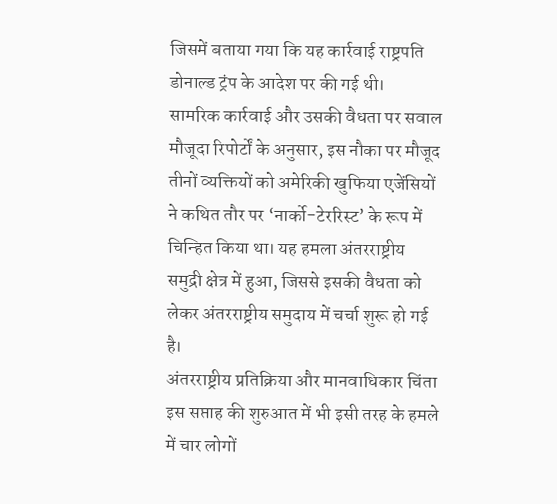जिसमें बताया गया कि यह कार्रवाई राष्ट्रपति डोनाल्ड ट्रंप के आदेश पर की गई थी।
सामरिक कार्रवाई और उसकी वैधता पर सवाल
मौजूदा रिपोर्टों के अनुसार, इस नौका पर मौजूद तीनों व्यक्तियों को अमेरिकी खुफिया एजेंसियों ने कथित तौर पर ‘नार्को-टेररिस्ट’ के रूप में चिन्हित किया था। यह हमला अंतरराष्ट्रीय समुद्री क्षेत्र में हुआ, जिससे इसकी वैधता को लेकर अंतरराष्ट्रीय समुदाय में चर्चा शुरू हो गई है।
अंतरराष्ट्रीय प्रतिक्रिया और मानवाधिकार चिंता
इस सप्ताह की शुरुआत में भी इसी तरह के हमले में चार लोगों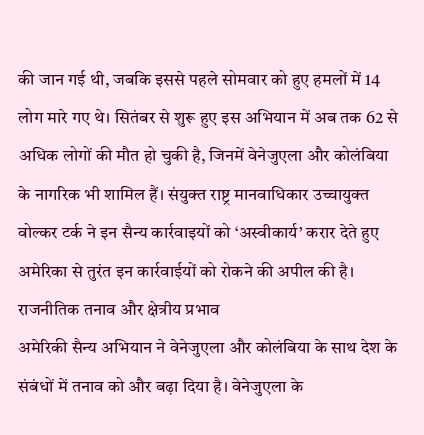की जान गई थी, जबकि इससे पहले सोमवार को हुए हमलों में 14 लोग मारे गए थे। सितंबर से शुरू हुए इस अभियान में अब तक 62 से अधिक लोगों की मौत हो चुकी है, जिनमें वेनेजुएला और कोलंबिया के नागरिक भी शामिल हैं। संयुक्त राष्ट्र मानवाधिकार उच्चायुक्त वोल्कर टर्क ने इन सैन्य कार्रवाइयों को ‘अस्वीकार्य’ करार देते हुए अमेरिका से तुरंत इन कार्रवाईयों को रोकने की अपील की है।
राजनीतिक तनाव और क्षेत्रीय प्रभाव
अमेरिकी सैन्य अभियान ने वेनेजुएला और कोलंबिया के साथ देश के संबंधों में तनाव को और बढ़ा दिया है। वेनेजुएला के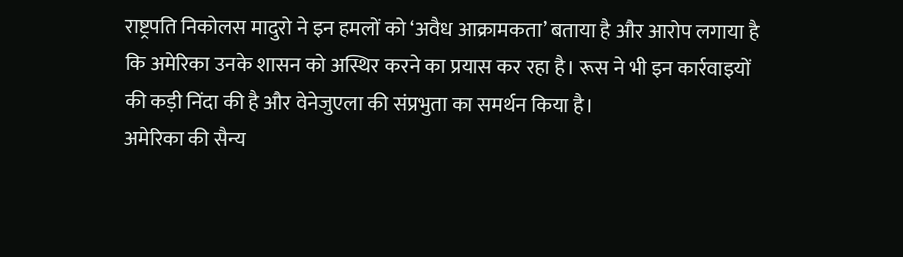राष्ट्रपति निकोलस मादुरो ने इन हमलों को ‘अवैध आक्रामकता’ बताया है और आरोप लगाया है कि अमेरिका उनके शासन को अस्थिर करने का प्रयास कर रहा है। रूस ने भी इन कार्रवाइयों की कड़ी निंदा की है और वेनेजुएला की संप्रभुता का समर्थन किया है।
अमेरिका की सैन्य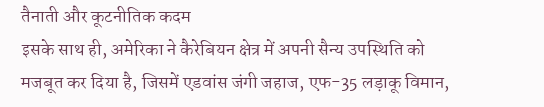तैनाती और कूटनीतिक कदम
इसके साथ ही, अमेरिका ने कैरेबियन क्षेत्र में अपनी सैन्य उपस्थिति को मजबूत कर दिया है, जिसमें एडवांस जंगी जहाज, एफ-35 लड़ाकू विमान,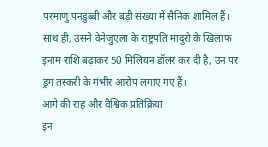परमाणु पनडुब्बी और बड़ी संख्या में सैनिक शामिल हैं। साथ ही, उसने वेनेजुएला के राष्ट्रपति मादुरो के खिलाफ इनाम राशि बढ़ाकर 50 मिलियन डॉलर कर दी है, उन पर ड्रग तस्करी के गंभीर आरोप लगाए गए हैं।
आगे की राह और वैश्विक प्रतिक्रिया
इन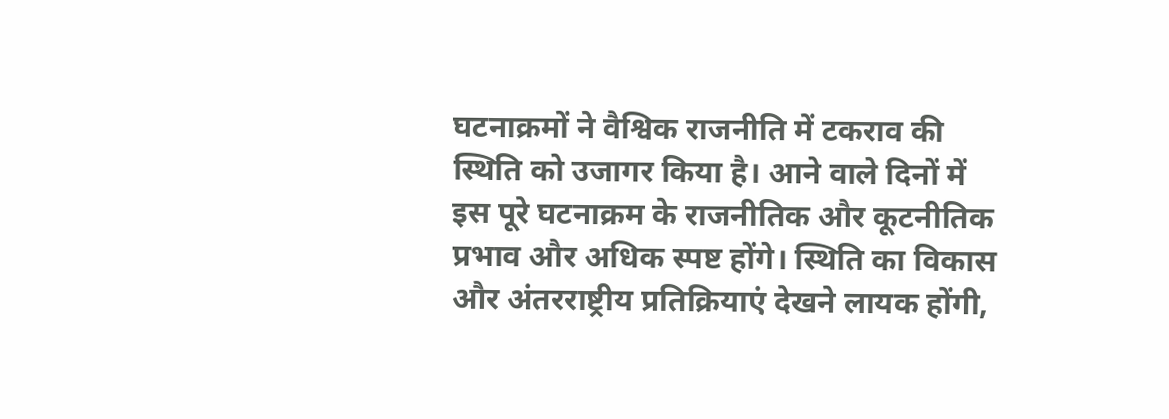घटनाक्रमों ने वैश्विक राजनीति में टकराव की स्थिति को उजागर किया है। आने वाले दिनों में इस पूरे घटनाक्रम के राजनीतिक और कूटनीतिक प्रभाव और अधिक स्पष्ट होंगे। स्थिति का विकास और अंतरराष्ट्रीय प्रतिक्रियाएं देखने लायक होंगी,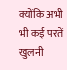क्योंकि अभी भी कई परतें खुलनी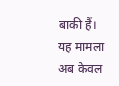बाकी हैं। यह मामला अब केवल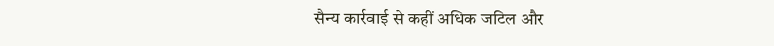सैन्य कार्रवाई से कहीं अधिक जटिल और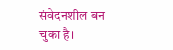संवेदनशील बन चुका है।